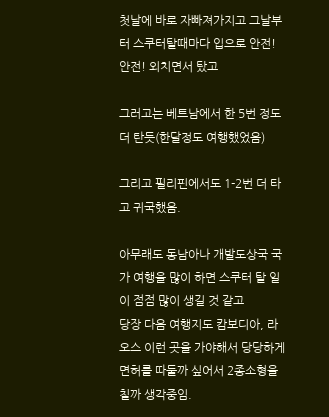첫날에 바로 자빠져가지고 그날부터 스쿠터탈때마다 입으로 안전! 안전! 외치면서 탔고

그러고는 베트남에서 한 5번 정도 더 탄듯(한달정도 여행했었음)

그리고 필리핀에서도 1-2번 더 타고 귀국했음.

아무래도 동남아나 개발도상국 국가 여행을 많이 하면 스쿠터 탈 일이 점점 많이 생길 것 같고
당장 다음 여행지도 캄보디아, 라오스 이런 곳을 가야해서 당당하게 면허를 따둘까 싶어서 2종소형을 칠까 생각중임.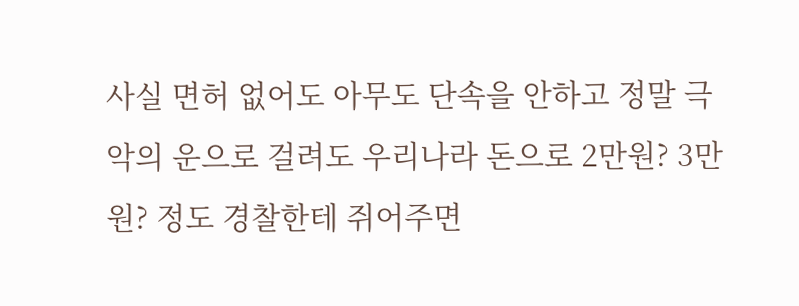사실 면허 없어도 아무도 단속을 안하고 정말 극악의 운으로 걸려도 우리나라 돈으로 2만원? 3만원? 정도 경찰한테 쥐어주면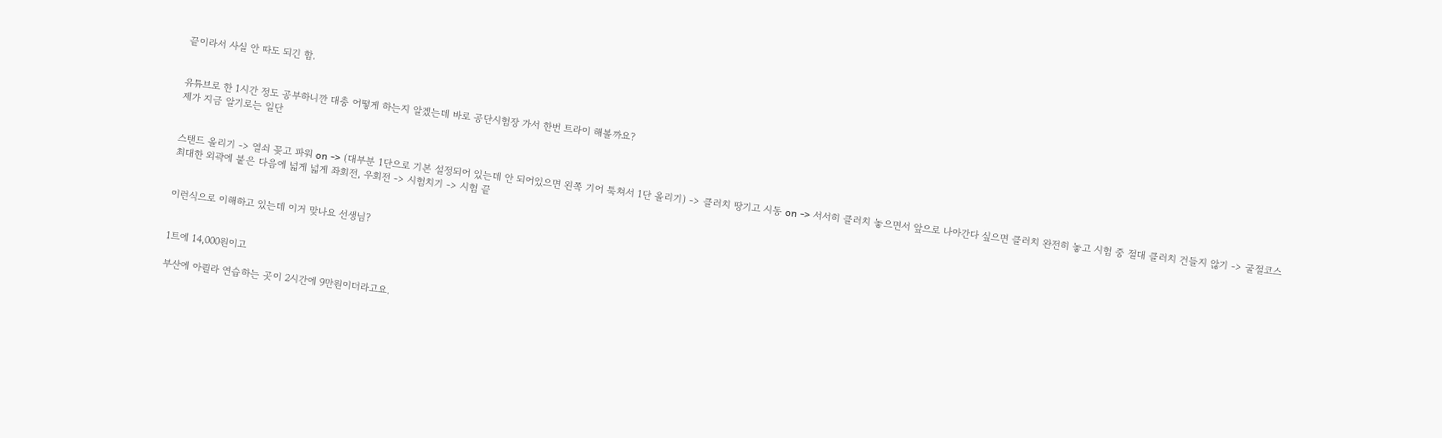끝이라서 사실 안 따도 되긴 함.


유튜브로 한 1시간 정도 공부하니깐 대충 어떻게 하는지 알겠는데 바로 공단시험장 가서 한번 트라이 해볼까요?
제가 지금 알기로는 일단


스탠드 올리기 -> 열쇠 꽂고 파워 on -> (대부분 1단으로 기본 설정되어 있는데 안 되어있으면 왼쪽 기어 툭쳐서 1단 올리기) -> 클러치 땅기고 시동 on -> 서서히 클러치 놓으면서 앞으로 나아간다 싶으면 클러치 완전히 놓고 시험 중 절대 클러치 건들지 않기 -> 굴절코스 최대한 외곽에 붙은 다음에 넓게 넓게 좌회전, 우회전 -> 시험치기 -> 시험 끝


이런식으로 이해하고 있는데 이거 맞나요 선생님?


1트에 14,000원이고

부산에 아퀼라 연습하는 곳이 2시간에 9만원이더라고요.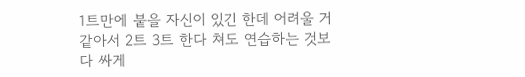1트만에 붙을 자신이 있긴 한데 어려울 거 같아서 2트 3트 한다 쳐도 연습하는 것보다 싸게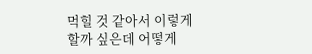먹힐 것 같아서 이렇게 할까 싶은데 어떻게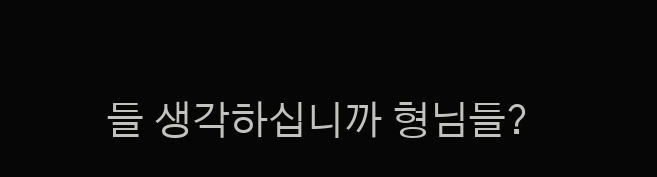들 생각하십니까 형님들?